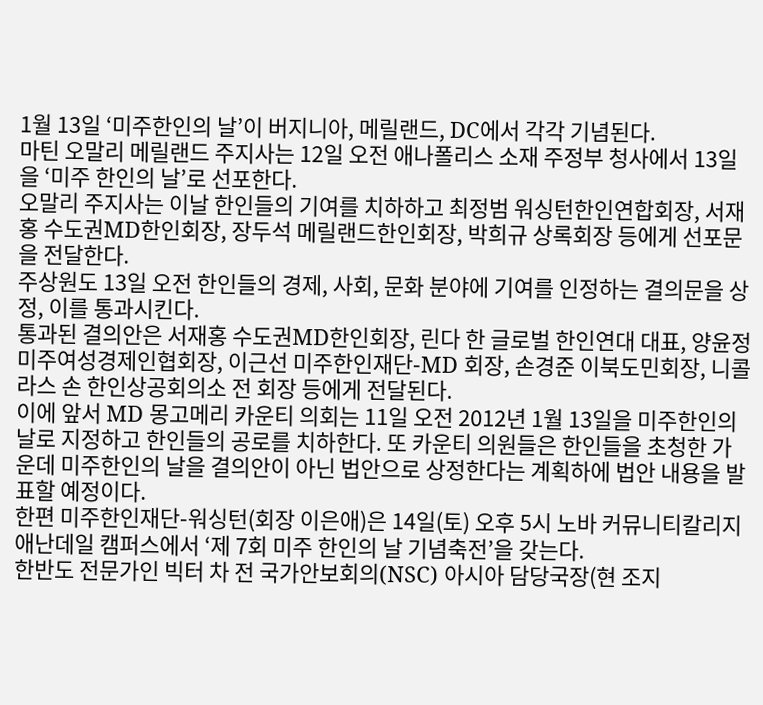1월 13일 ‘미주한인의 날’이 버지니아, 메릴랜드, DC에서 각각 기념된다.
마틴 오말리 메릴랜드 주지사는 12일 오전 애나폴리스 소재 주정부 청사에서 13일을 ‘미주 한인의 날’로 선포한다.
오말리 주지사는 이날 한인들의 기여를 치하하고 최정범 워싱턴한인연합회장, 서재홍 수도권MD한인회장, 장두석 메릴랜드한인회장, 박희규 상록회장 등에게 선포문을 전달한다.
주상원도 13일 오전 한인들의 경제, 사회, 문화 분야에 기여를 인정하는 결의문을 상정, 이를 통과시킨다.
통과된 결의안은 서재홍 수도권MD한인회장, 린다 한 글로벌 한인연대 대표, 양윤정 미주여성경제인협회장, 이근선 미주한인재단-MD 회장, 손경준 이북도민회장, 니콜라스 손 한인상공회의소 전 회장 등에게 전달된다.
이에 앞서 MD 몽고메리 카운티 의회는 11일 오전 2012년 1월 13일을 미주한인의 날로 지정하고 한인들의 공로를 치하한다. 또 카운티 의원들은 한인들을 초청한 가운데 미주한인의 날을 결의안이 아닌 법안으로 상정한다는 계획하에 법안 내용을 발표할 예정이다.
한편 미주한인재단-워싱턴(회장 이은애)은 14일(토) 오후 5시 노바 커뮤니티칼리지 애난데일 캠퍼스에서 ‘제 7회 미주 한인의 날 기념축전’을 갖는다.
한반도 전문가인 빅터 차 전 국가안보회의(NSC) 아시아 담당국장(현 조지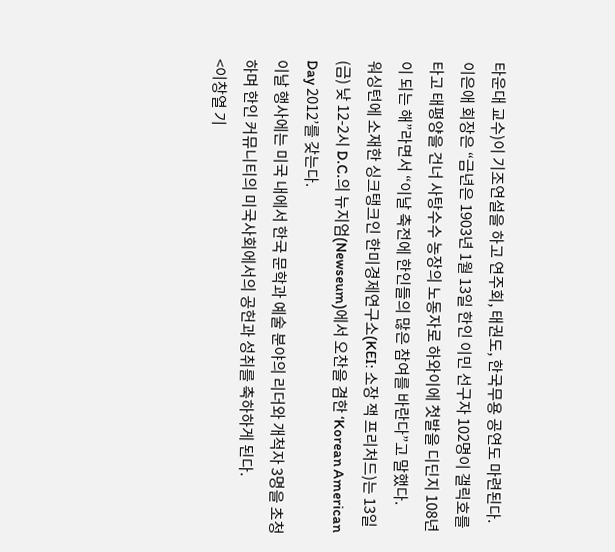타운대 교수)이 기조연설을 하고 연주회, 태권도, 한국무용 공연도 마련된다.
이은애 회장은 “금년은 1903년 1월 13일 한인 이민 선구자 102명이 갤릭호를 타고 태평양을 건너 사탕수수 농장의 노동자로 하와이에 첫발을 디딘지 108년이 되는 해”라면서 “이날 축전에 한인들의 많은 참여를 바란다”고 말했다.
워싱턴에 소재한 싱크탱크인 한미경제연구소(KEI: 소장 잭 프리처드)는 13일(금) 낮 12-2시 D.C.의 뉴지엄(Newseum)에서 오찬을 겸한 ‘Korean American Day 2012’를 갖는다.
이날 행사에는 미국 내에서 한국 문학과 예술 분야의 리더와 개척자 3명을 초청하며 한인 커뮤니티의 미국사회에서의 공헌과 성취를 축하하게 된다.
<이창열 기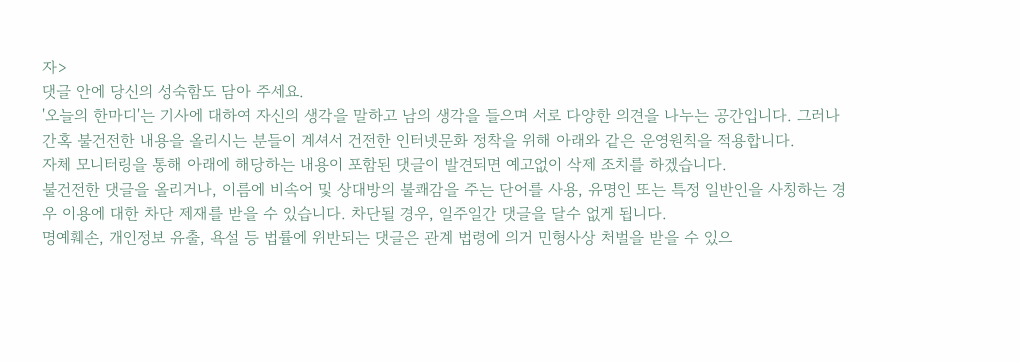자>
댓글 안에 당신의 성숙함도 담아 주세요.
'오늘의 한마디'는 기사에 대하여 자신의 생각을 말하고 남의 생각을 들으며 서로 다양한 의견을 나누는 공간입니다. 그러나 간혹 불건전한 내용을 올리시는 분들이 계셔서 건전한 인터넷문화 정착을 위해 아래와 같은 운영원칙을 적용합니다.
자체 모니터링을 통해 아래에 해당하는 내용이 포함된 댓글이 발견되면 예고없이 삭제 조치를 하겠습니다.
불건전한 댓글을 올리거나, 이름에 비속어 및 상대방의 불쾌감을 주는 단어를 사용, 유명인 또는 특정 일반인을 사칭하는 경우 이용에 대한 차단 제재를 받을 수 있습니다. 차단될 경우, 일주일간 댓글을 달수 없게 됩니다.
명예훼손, 개인정보 유출, 욕설 등 법률에 위반되는 댓글은 관계 법령에 의거 민형사상 처벌을 받을 수 있으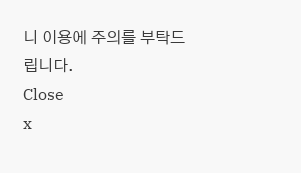니 이용에 주의를 부탁드립니다.
Close
x